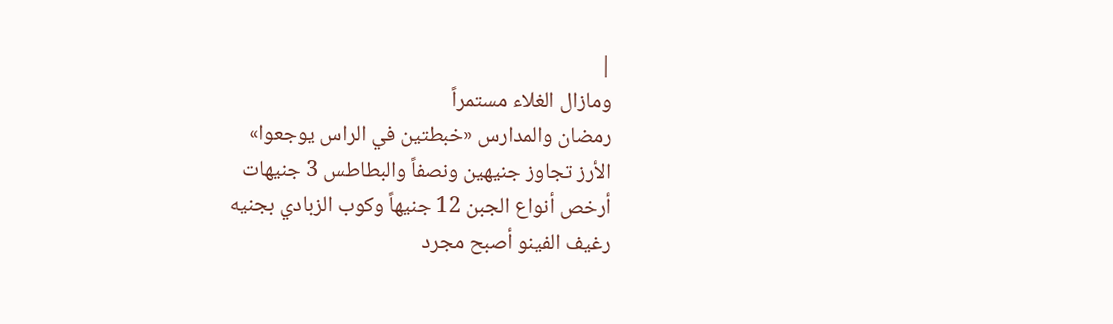|
ومازال الغلاء مستمراً
رمضان والمدارس «خبطتين في الراس يوجعوا»
الأرز تجاوز جنيهين ونصفاً والبطاطس 3 جنيهات
أرخص أنواع الجبن 12 جنيهاً وكوب الزبادي بجنيه
رغيف الفينو أصبح مجرد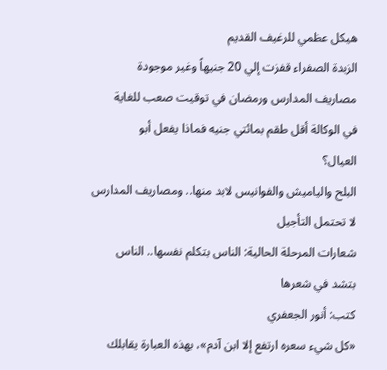هيكل عظمي للرغيف القديم
الزبدة الصفراء قفزت إلي 20 جنيهاً وغير موجودة
مصاريف المدارس ورمضان في توقيت صعب للغاية
في الوكالة أقل طقم بمائتي جنيه فماذا يفعل أبو
العيال؟
البلح والياميش والفوانيس لابد منها.. ومصاريف المدارس
لا تحتمل التأجيل
شعارات المرحلة الحالية: الناس بتكلم نفسها.. الناس
بتشد في شعرها
كتب: أنور الجعفري
«كل شيء سعره ارتفع إلا ابن آدم»، بهذه العبارة يقابلك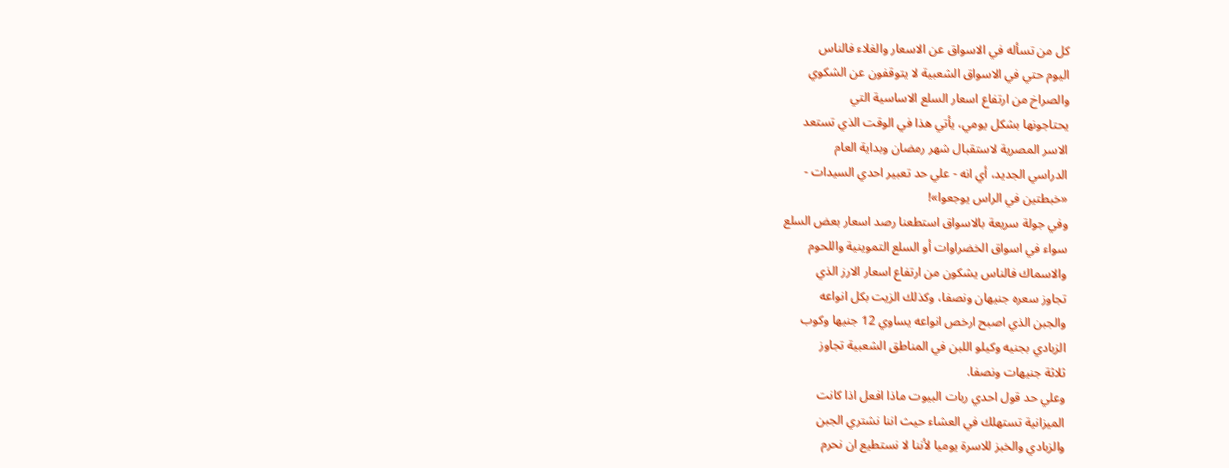كل من تسأله في الاسواق عن الاسعار والغلاء فالناس
اليوم حتي في الاسواق الشعبية لا يتوقفون عن الشكوي
والصراخ من ارتفاع اسعار السلع الاساسية التي
يحتاجونها بشكل يومي، يأتي هذا في الوقت الذي تستعد
الاسر المصرية لاستقبال شهر رمضان وبداية العام
الدراسي الجديد، أي انه - علي حد تعبير احدي السيدات -
«خبطتين في الراس يوجعوا»!
وفي جولة سريعة بالاسواق استطعنا رصد اسعار بعض السلع
سواء في اسواق الخضراوات أو السلع التموينية واللحوم
والاسماك فالناس يشكون من ارتفاع اسعار الارز الذي
تجاوز سعره جنيهان ونصفا، وكذلك الزيت بكل انواعه
والجبن الذي اصبح ارخص انواعه يساوي 12 جنيها وكوب
الزبادي بجنيه وكيلو اللبن في المناطق الشعبية تجاوز
ثلاثة جنيهات ونصفا.
وعلي حد قول احدي ربات البيوت ماذا افعل اذا كانت
الميزانية تستهلك في العشاء حيث اننا نشتري الجبن
والزبادي والخبز للاسرة يوميا لأننا لا نستطيع ان نحرم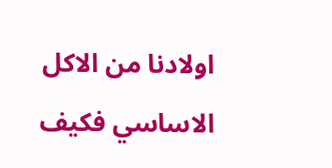اولادنا من الاكل الاساسي فكيف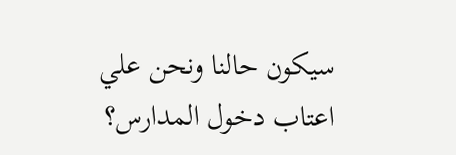سيكون حالنا ونحن علي
اعتاب دخول المدارس؟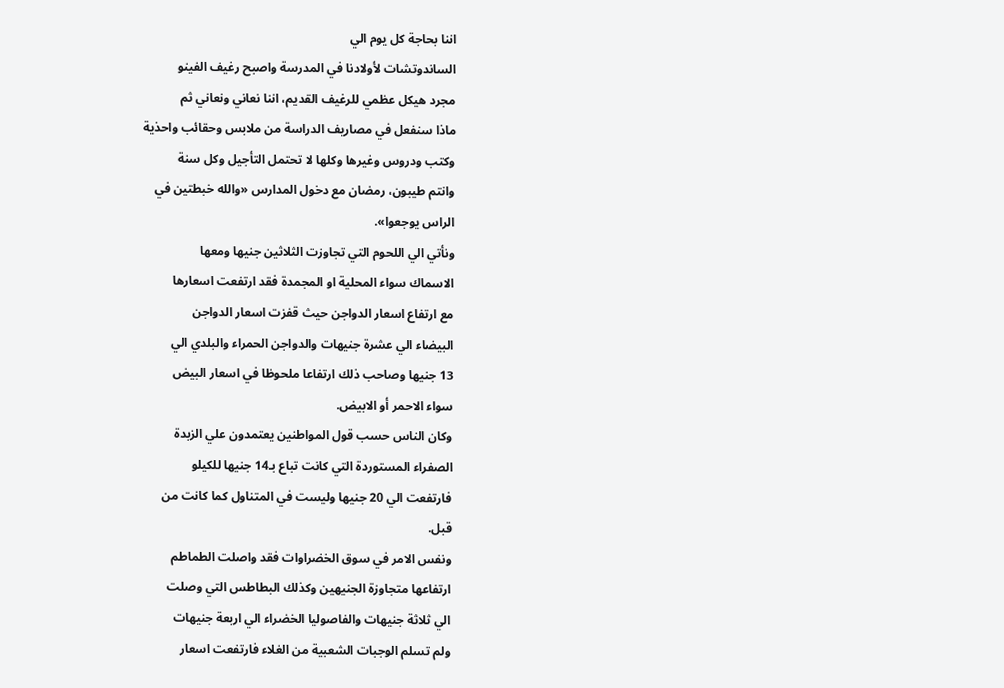اننا بحاجة كل يوم الي
الساندوتشات لأولادنا في المدرسة واصبح رغيف الفينو
مجرد هيكل عظمي للرغيف القديم، اننا نعاني ونعاني ثم
ماذا سنفعل في مصاريف الدراسة من ملابس وحقائب واحذية
وكتب ودروس وغيرها وكلها لا تحتمل التأجيل وكل سنة
وانتم طيبون، رمضان مع دخول المدارس «والله خبطتين في
الراس يوجعوا».
ونأتي الي اللحوم التي تجاوزت الثلاثين جنيها ومعها
الاسماك سواء المحلية او المجمدة فقد ارتفعت اسعارها
مع ارتفاع اسعار الدواجن حيث قفزت اسعار الدواجن
البيضاء الي عشرة جنيهات والدواجن الحمراء والبلدي الي
13 جنيها وصاحب ذلك ارتفاعا ملحوظا في اسعار البيض
سواء الاحمر أو الابيض.
وكان الناس حسب قول المواطنين يعتمدون علي الزبدة
الصفراء المستوردة التي كانت تباع بـ14 جنيها للكيلو
فارتفعت الي 20 جنيها وليست في المتناول كما كانت من
قبل.
ونفس الامر في سوق الخضراوات فقد واصلت الطماطم
ارتفاعها متجاوزة الجنيهين وكذلك البطاطس التي وصلت
الي ثلاثة جنيهات والفاصوليا الخضراء الي اربعة جنيهات
ولم تسلم الوجبات الشعبية من الغلاء فارتفعت اسعار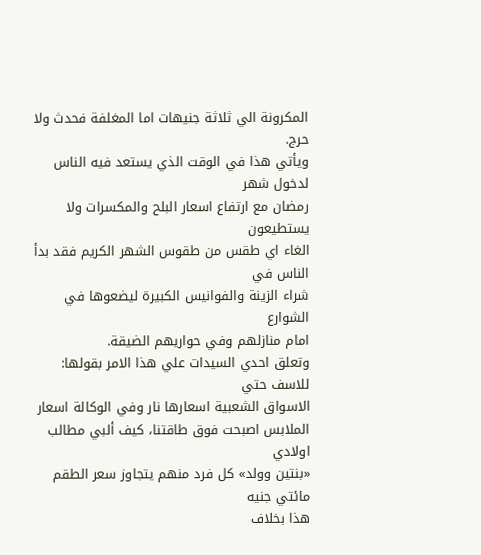المكرونة الي ثلاثة جنيهات اما المغلفة فحدث ولا حرج.
ويأتي هذا في الوقت الذي يستعد فيه الناس لدخول شهر
رمضان مع ارتفاع اسعار البلح والمكسرات ولا يستطيعون
الغاء اي طقس من طقوس الشهر الكريم فقد بدأ الناس في
شراء الزينة والفوانيس الكبيرة ليضعوها في الشوارع
امام منازلهم وفي حواريهم الضيقة.
وتعلق احدي السيدات علي هذا الامر بقولها: للاسف حتي
الاسواق الشعبية اسعارها نار وفي الوكالة اسعار
الملابس اصبحت فوق طاقتنا، كيف ألبي مطالب اولادي
«بنتين وولد» كل فرد منهم يتجاوز سعر الطقم مائتي جنيه
هذا بخلاف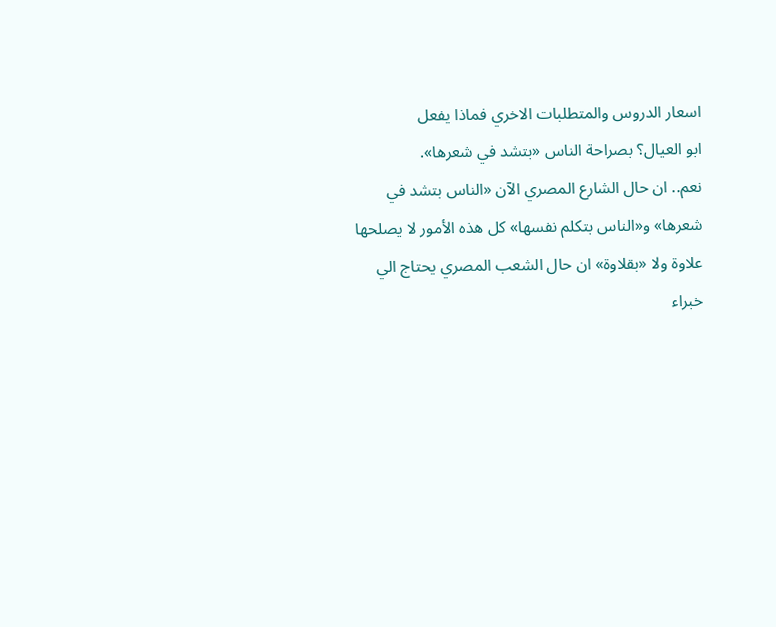اسعار الدروس والمتطلبات الاخري فماذا يفعل
ابو العيال؟ بصراحة الناس «بتشد في شعرها».
نعم.. ان حال الشارع المصري الآن «الناس بتشد في
شعرها» و«الناس بتكلم نفسها» كل هذه الأمور لا يصلحها
علاوة ولا «بقلاوة» ان حال الشعب المصري يحتاج الي
خبراء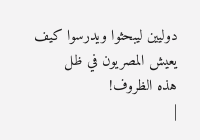دوليين ليبحثوا ويدرسوا كيف يعيش المصريون في ظل
هذه الظروف!
|